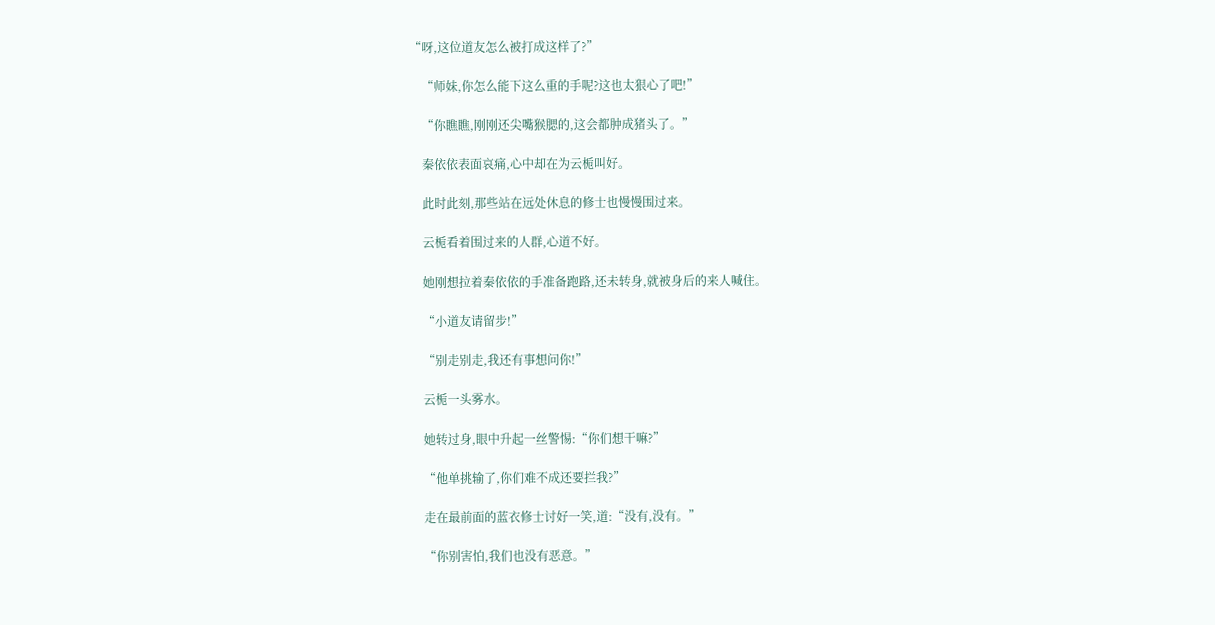“呀,这位道友怎么被打成这样了?”

    “师妹,你怎么能下这么重的手呢?这也太狠心了吧!”

    “你瞧瞧,刚刚还尖嘴猴腮的,这会都肿成猪头了。”

    秦依依表面哀痛,心中却在为云栀叫好。

    此时此刻,那些站在远处休息的修士也慢慢围过来。

    云栀看着围过来的人群,心道不好。

    她刚想拉着秦依依的手准备跑路,还未转身,就被身后的来人喊住。

    “小道友请留步!”

    “别走别走,我还有事想问你!”

    云栀一头雾水。

    她转过身,眼中升起一丝警惕:“你们想干嘛?”

    “他单挑输了,你们难不成还要拦我?”

    走在最前面的蓝衣修士讨好一笑,道:“没有,没有。”

    “你别害怕,我们也没有恶意。”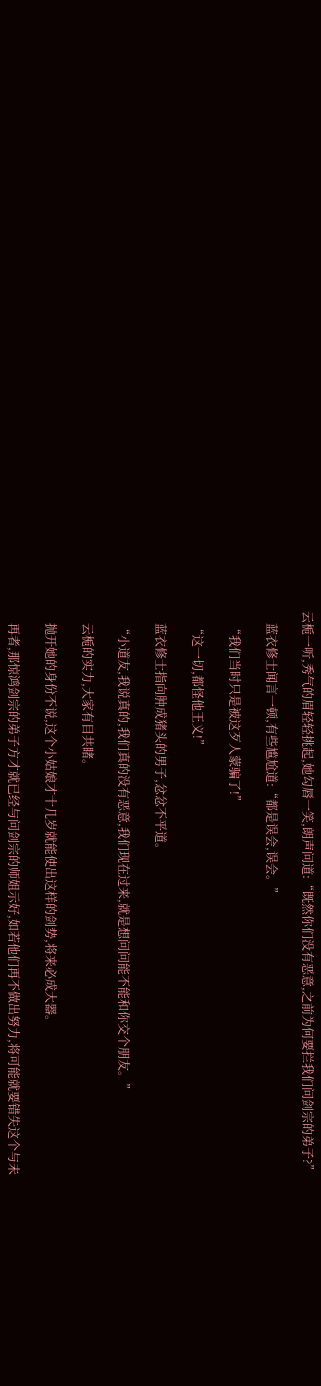云栀一听,秀气的眉轻轻挑起,她勾唇一笑,朗声问道:“既然你们没有恶意,之前为何要拦我们问剑宗的弟子?”

    蓝衣修士闻言一顿,有些尴尬道:“都是误会,误会。”

    “我们当时只是被这歹人蒙骗了!”

    “这一切,都怪他王义!”

    蓝衣修士指向肿成猪头的男子,忿忿不平道。

    “小道友,我说真的,我们真的没有恶意,我们现在过来,就是想问问能不能和你交个朋友。”

    云栀的实力,大家有目共睹。

    抛开她的身份不说,这个小姑娘才十几岁就能使出这样的剑势,将来必成大器。

    再者,那惊鸿剑宗的弟子方才就已经与问剑宗的师姐示好,如若他们再不做出努力,将可能就要错失这个与未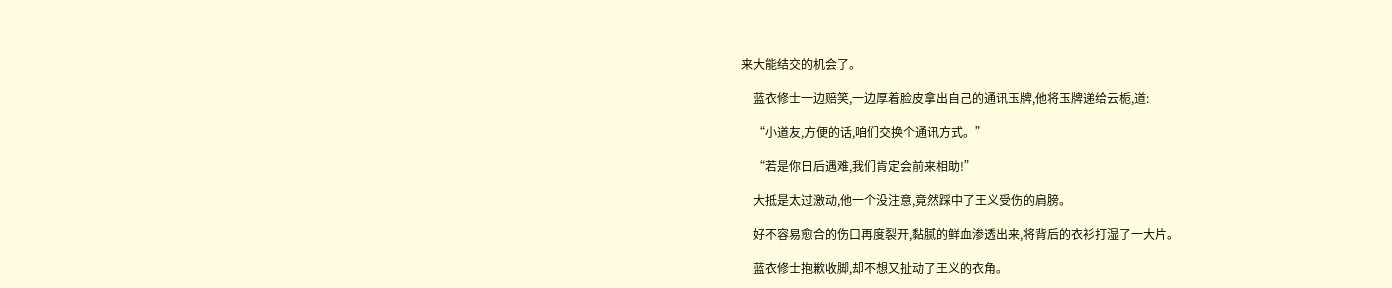来大能结交的机会了。

    蓝衣修士一边赔笑,一边厚着脸皮拿出自己的通讯玉牌,他将玉牌递给云栀,道:

    “小道友,方便的话,咱们交换个通讯方式。”

    “若是你日后遇难,我们肯定会前来相助!”

    大抵是太过激动,他一个没注意,竟然踩中了王义受伤的肩膀。

    好不容易愈合的伤口再度裂开,黏腻的鲜血渗透出来,将背后的衣衫打湿了一大片。

    蓝衣修士抱歉收脚,却不想又扯动了王义的衣角。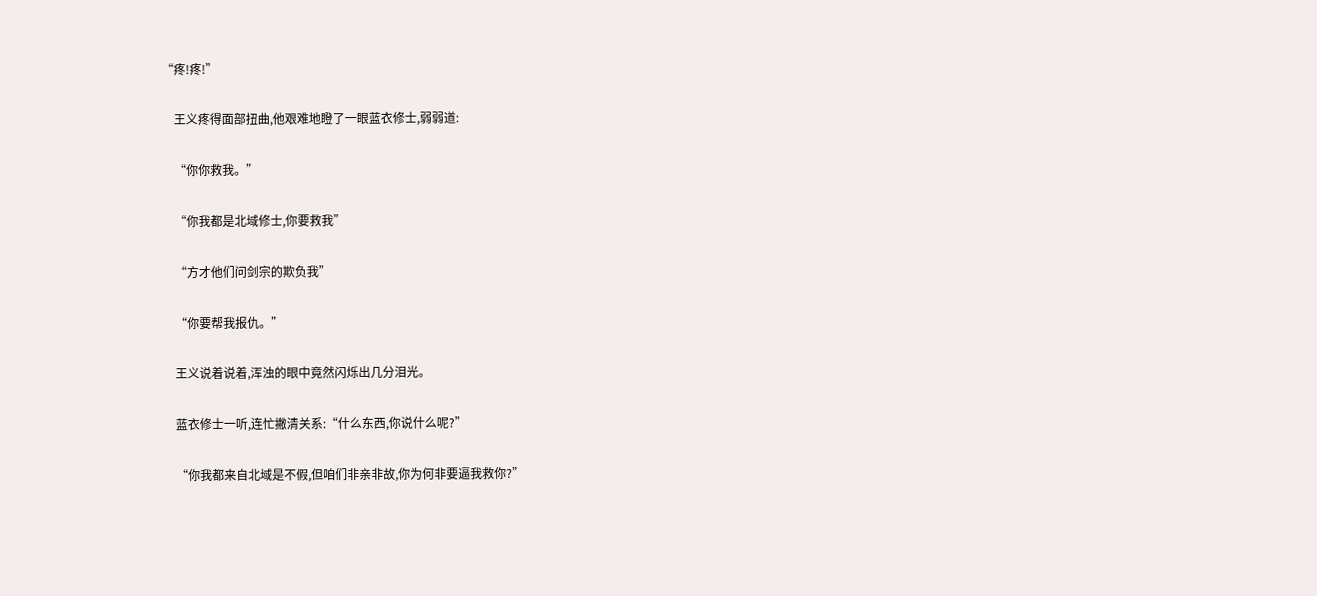“疼!疼!”

    王义疼得面部扭曲,他艰难地瞪了一眼蓝衣修士,弱弱道:

    “你你救我。”

    “你我都是北域修士,你要救我”

    “方才他们问剑宗的欺负我”

    “你要帮我报仇。”

    王义说着说着,浑浊的眼中竟然闪烁出几分泪光。

    蓝衣修士一听,连忙撇清关系:“什么东西,你说什么呢?”

    “你我都来自北域是不假,但咱们非亲非故,你为何非要逼我救你?”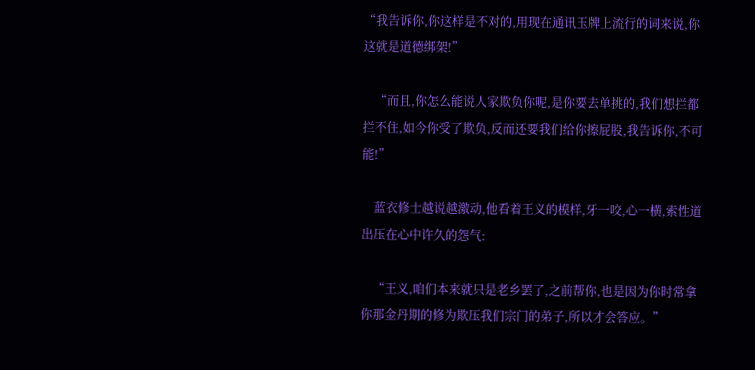“我告诉你,你这样是不对的,用现在通讯玉牌上流行的词来说,你这就是道德绑架!”

    “而且,你怎么能说人家欺负你呢,是你要去单挑的,我们想拦都拦不住,如今你受了欺负,反而还要我们给你擦屁股,我告诉你,不可能!”

    蓝衣修士越说越激动,他看着王义的模样,牙一咬,心一横,索性道出压在心中许久的怨气:

    “王义,咱们本来就只是老乡罢了,之前帮你,也是因为你时常拿你那金丹期的修为欺压我们宗门的弟子,所以才会答应。”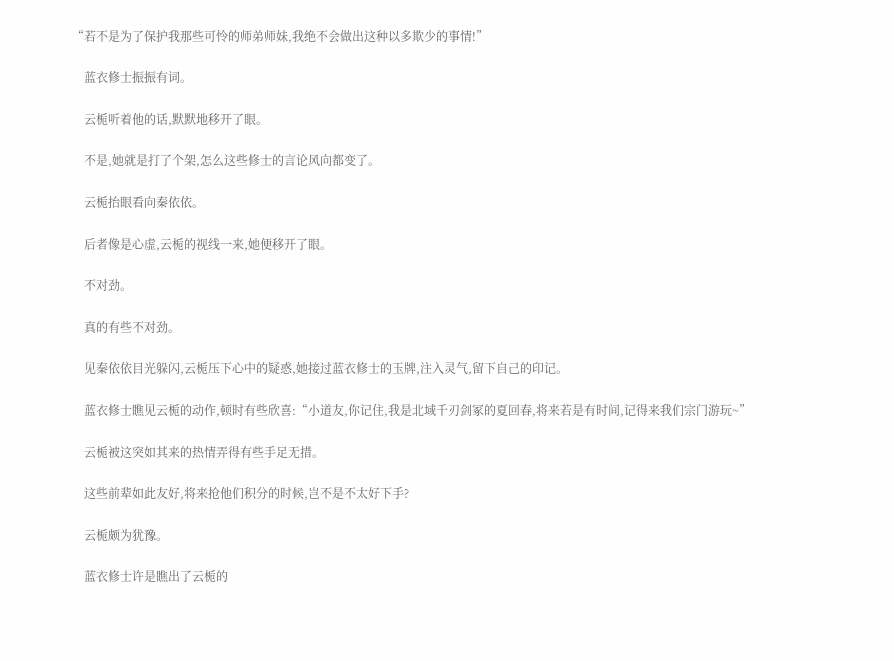“若不是为了保护我那些可怜的师弟师妹,我绝不会做出这种以多欺少的事情!”

    蓝衣修士振振有词。

    云栀听着他的话,默默地移开了眼。

    不是,她就是打了个架,怎么这些修士的言论风向都变了。

    云栀抬眼看向秦依依。

    后者像是心虚,云栀的视线一来,她便移开了眼。

    不对劲。

    真的有些不对劲。

    见秦依依目光躲闪,云栀压下心中的疑惑,她接过蓝衣修士的玉牌,注入灵气,留下自己的印记。

    蓝衣修士瞧见云栀的动作,顿时有些欣喜:“小道友,你记住,我是北域千刃剑冢的夏回春,将来若是有时间,记得来我们宗门游玩~”

    云栀被这突如其来的热情弄得有些手足无措。

    这些前辈如此友好,将来抢他们积分的时候,岂不是不太好下手?

    云栀颇为犹豫。

    蓝衣修士许是瞧出了云栀的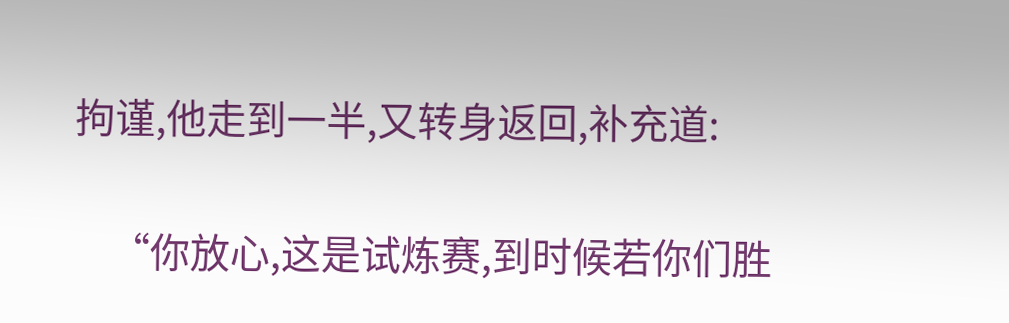拘谨,他走到一半,又转身返回,补充道:

    “你放心,这是试炼赛,到时候若你们胜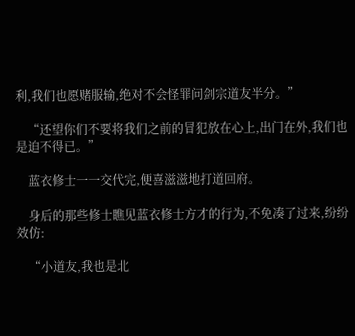利,我们也愿赌服输,绝对不会怪罪问剑宗道友半分。”

    “还望你们不要将我们之前的冒犯放在心上,出门在外,我们也是迫不得已。”

    蓝衣修士一一交代完,便喜滋滋地打道回府。

    身后的那些修士瞧见蓝衣修士方才的行为,不免凑了过来,纷纷效仿:

    “小道友,我也是北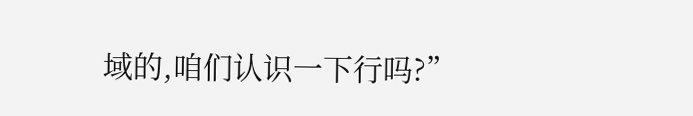域的,咱们认识一下行吗?”